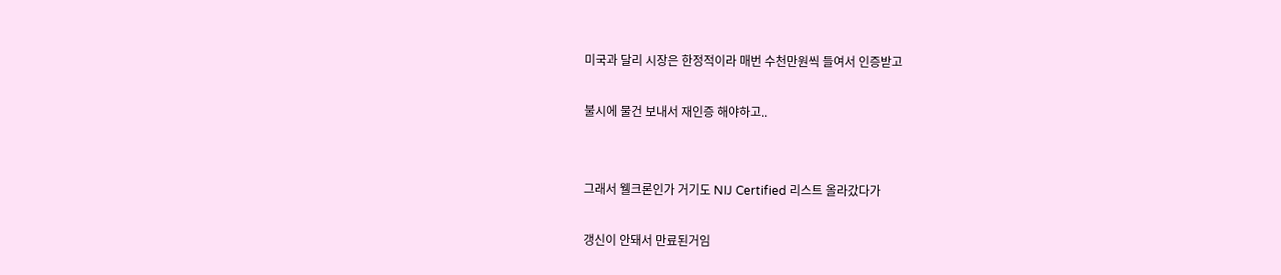미국과 달리 시장은 한정적이라 매번 수천만원씩 들여서 인증받고

불시에 물건 보내서 재인증 해야하고..


그래서 웰크론인가 거기도 NIJ Certified 리스트 올라갔다가

갱신이 안돼서 만료된거임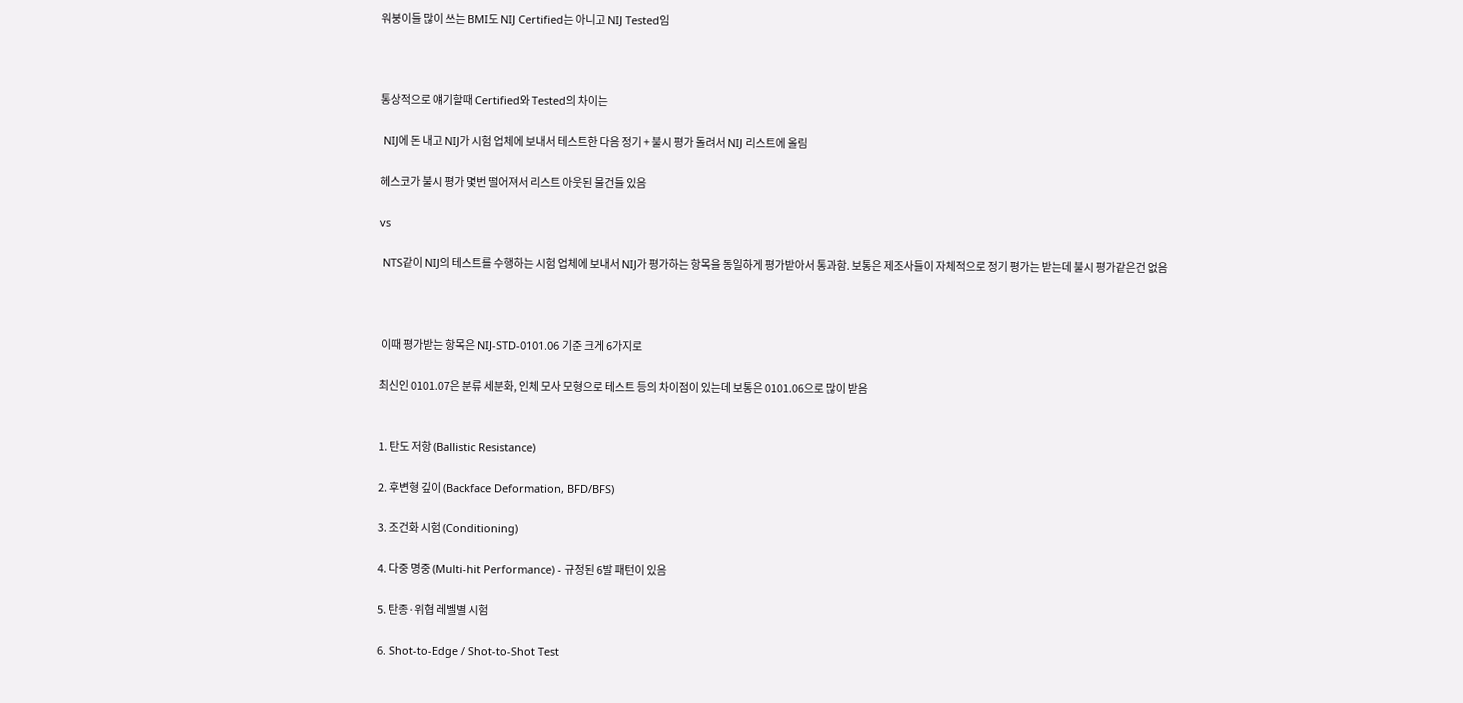워붕이들 많이 쓰는 BMI도 NIJ Certified는 아니고 NIJ Tested임



통상적으로 얘기할때 Certified와 Tested의 차이는

 NIJ에 돈 내고 NIJ가 시험 업체에 보내서 테스트한 다음 정기 + 불시 평가 돌려서 NIJ 리스트에 올림

헤스코가 불시 평가 몇번 떨어져서 리스트 아웃된 물건들 있음

vs

 NTS같이 NIJ의 테스트를 수행하는 시험 업체에 보내서 NIJ가 평가하는 항목을 동일하게 평가받아서 통과함. 보통은 제조사들이 자체적으로 정기 평가는 받는데 불시 평가같은건 없음



 이때 평가받는 항목은 NIJ-STD-0101.06 기준 크게 6가지로

최신인 0101.07은 분류 세분화, 인체 모사 모형으로 테스트 등의 차이점이 있는데 보통은 0101.06으로 많이 받음


1. 탄도 저항 (Ballistic Resistance)

2. 후변형 깊이 (Backface Deformation, BFD/BFS)

3. 조건화 시험 (Conditioning)

4. 다중 명중 (Multi-hit Performance) - 규정된 6발 패턴이 있음

5. 탄종·위협 레벨별 시험

6. Shot-to-Edge / Shot-to-Shot Test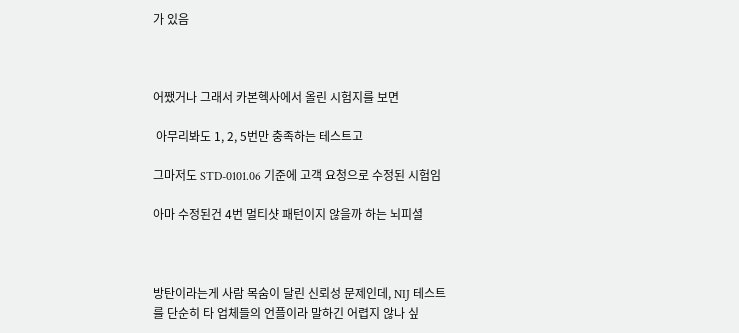가 있음



어쨌거나 그래서 카본헥사에서 올린 시험지를 보면

 아무리봐도 1, 2, 5번만 충족하는 테스트고

그마저도 STD-0101.06 기준에 고객 요청으로 수정된 시험임

아마 수정된건 4번 멀티샷 패턴이지 않을까 하는 뇌피셜



방탄이라는게 사람 목숨이 달린 신뢰성 문제인데, NIJ 테스트를 단순히 타 업체들의 언플이라 말하긴 어렵지 않나 싶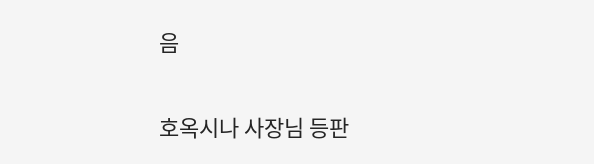음


호옥시나 사장님 등판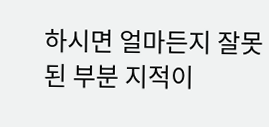하시면 얼마든지 잘못된 부분 지적이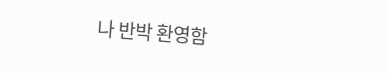나 반박 환영함